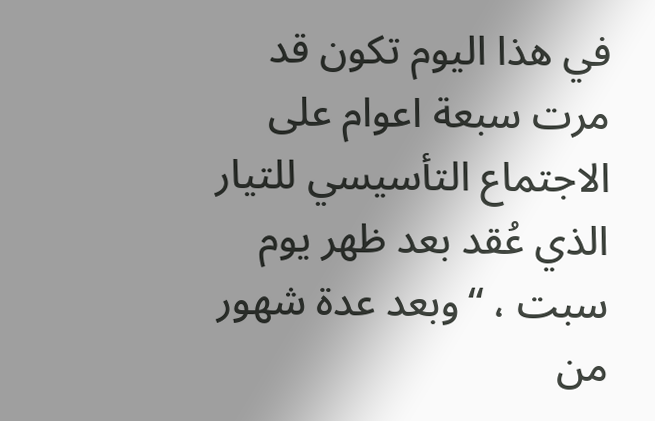في هذا اليوم تكون قد مرت سبعة اعوام على الاجتماع التأسيسي للتيار الذي عُقد بعد ظهر يوم سبت ، “وبعد عدة شهور من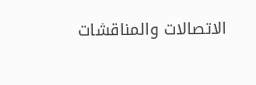الاتصالات والمناقشات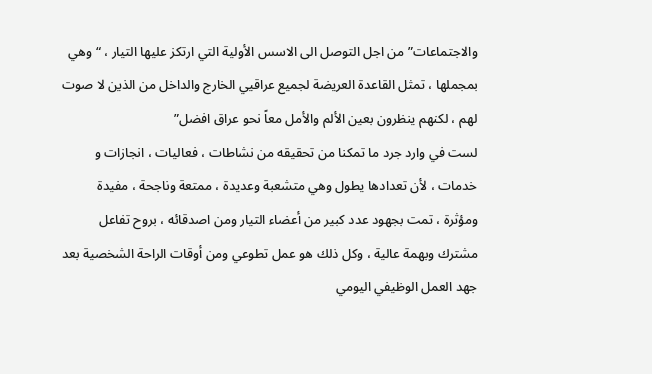والاجتماعات” من اجل التوصل الى الاسس الأولية التي ارتكز عليها التيار ، “وهي بمجملها ، تمثل القاعدة العريضة لجميع عراقيي الخارج والداخل من الذين لا صوت لهم ، لكنهم ينظرون بعين الألم والأمل معاً نحو عراق افضل”
لست في وارد جرد ما تمكنا من تحقيقه من نشاطات ، فعاليات ، انجازات و خدمات ، لأن تعدادها يطول وهي متشعبة وعديدة ، ممتعة وناجحة ، مفيدة ومؤثرة ، تمت بجهود عدد كبير من أعضاء التيار ومن اصدقائه ، بروح تفاعل مشترك وبهمة عالية ، وكل ذلك هو عمل تطوعي ومن أوقات الراحة الشخصية بعد جهد العمل الوظيفي اليومي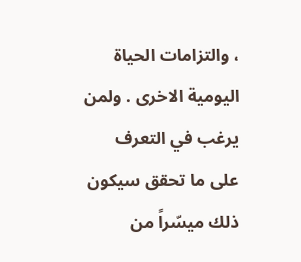، والتزامات الحياة اليومية الاخرى . ولمن يرغب في التعرف على ما تحقق سيكون ذلك ميسّراً من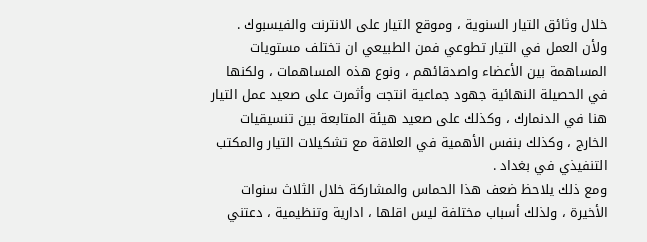خلال وثائق التيار السنوية ، وموقع التيار على الانترنت والفيسبوك .
ولأن العمل في التيار تطوعي فمن الطبيعي ان تختلف مستويات المساهمة بين الأعضاء واصدقائهم ، ونوع هذه المساهمات ، ولكنها في الحصيلة النهائية جهود جماعية انتجت وأثمرت على صعيد عمل التيار هنا في الدنمارك ، وكذلك على صعيد هيئة المتابعة بين تنسيقيات الخارج ، وكذلك بنفس الأهمية في العلاقة مع تشكيلات التيار والمكتب التنفيذي في بغداد .
ومع ذلك يلاحظ ضعف هذا الحماس والمشاركة خلال الثلاث سنوات الأخيرة ، ولذلك أسباب مختلفة ليس اقلها ، ادارية وتنظيمية ، دعتني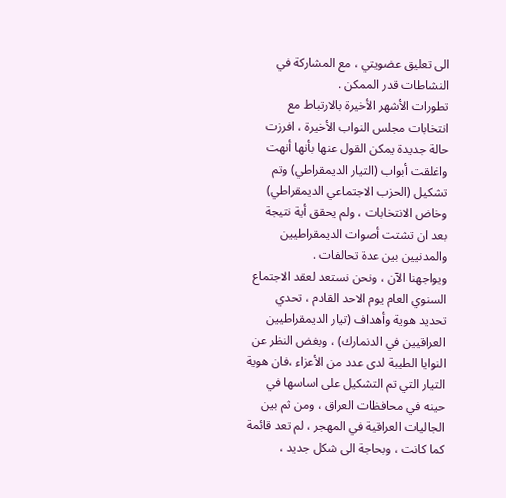الى تعليق عضويتي ، مع المشاركة في النشاطات قدر الممكن .
تطورات الأشهر الأخيرة بالارتباط مع انتخابات مجلس النواب الأخيرة ، افرزت حالة جديدة يمكن القول عنها بأنها أنهت واغلقت أبواب (التيار الديمقراطي) وتم تشكيل (الحزب الاجتماعي الديمقراطي) وخاض الانتخابات ، ولم يحقق أية نتيجة بعد ان تشتت أصوات الديمقراطيين والمدنيين بين عدة تحالفات .
ويواجهنا الآن ، ونحن نستعد لعقد الاجتماع السنوي العام يوم الاحد القادم ، تحدي تحديد هوية وأهداف (تيار الديمقراطيين العراقيين في الدنمارك) ، وبغض النظر عن النوايا الطيبة لدى عدد من الأعزاء ،فان هوية التيار التي تم التشكيل على اساسها في حينه في محافظات العراق ، ومن ثم بين الجاليات العراقية في المهجر ، لم تعد قائمة كما كانت ، وبحاجة الى شكل جديد ،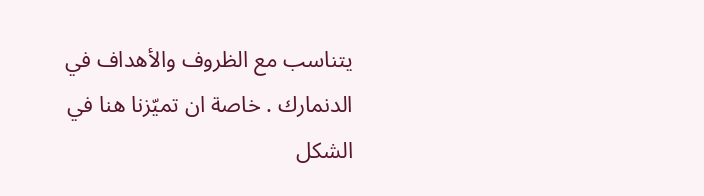يتناسب مع الظروف والأهداف في الدنمارك . خاصة ان تميّزنا هنا في الشكل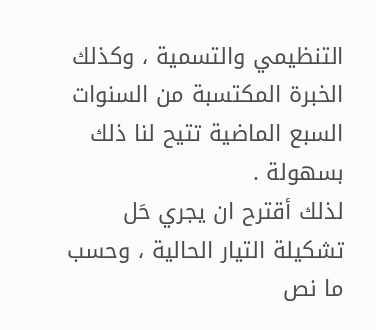التنظيمي والتسمية ، وكذلك الخبرة المكتسبة من السنوات السبع الماضية تتيح لنا ذلك بسهولة .
لذلك أقترح ان يجري حَل تشكيلة التيار الحالية ، وحسب ما نص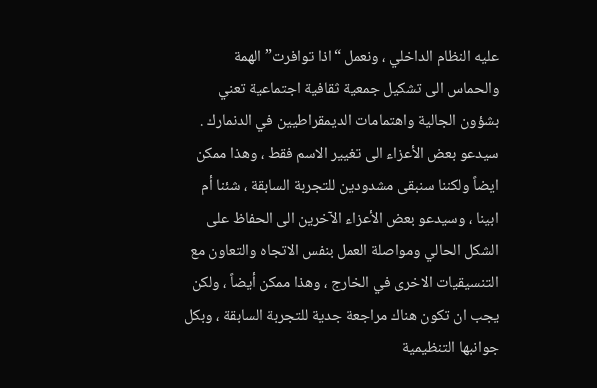عليه النظام الداخلي ، ونعمل “اذا توافرت” الهمة والحماس الى تشكيل جمعية ثقافية اجتماعية تعني بشؤون الجالية واهتمامات الديمقراطيين في الدنمارك .
سيدعو بعض الأعزاء الى تغيير الاسم فقط ، وهذا ممكن ايضاً ولكننا سنبقى مشدودين للتجربة السابقة ، شئنا أم ابينا ، وسيدعو بعض الأعزاء الآخرين الى الحفاظ على الشكل الحالي ومواصلة العمل بنفس الاتجاه والتعاون مع التنسيقيات الاخرى في الخارج ، وهذا ممكن أيضاً ، ولكن يجب ان تكون هناك مراجعة جدية للتجربة السابقة ، وبكل جوانبها التنظيمية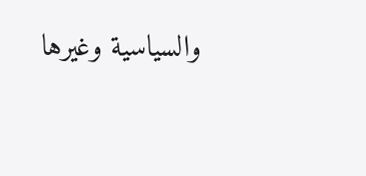والسياسية وغيرها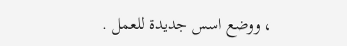، ووضع اسس جديدة للعمل .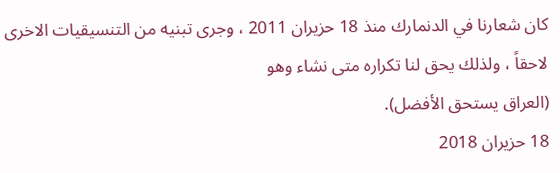كان شعارنا في الدنمارك منذ 18 حزيران 2011 ، وجرى تبنيه من التنسيقيات الاخرى لاحقاً ، ولذلك يحق لنا تكراره متى نشاء وهو
(العراق يستحق الأفضل).
18 حزيران 2018